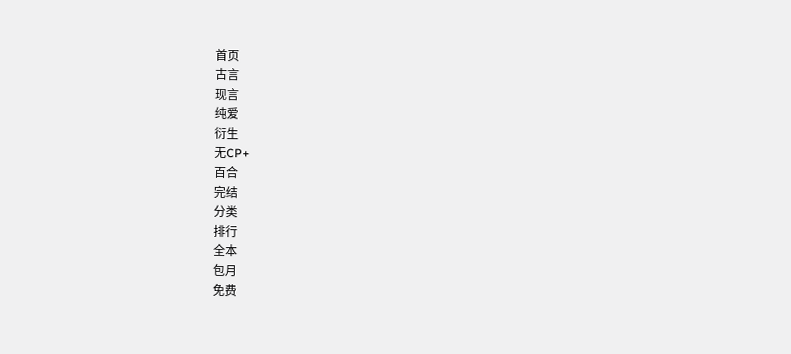首页
古言
现言
纯爱
衍生
无CP+
百合
完结
分类
排行
全本
包月
免费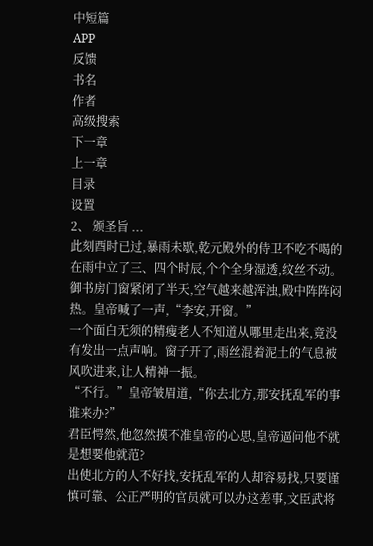中短篇
APP
反馈
书名
作者
高级搜索
下一章
上一章
目录
设置
2、 颁圣旨 ...
此刻酉时已过,暴雨未歇,乾元殿外的侍卫不吃不喝的在雨中立了三、四个时辰,个个全身湿透,纹丝不动。
御书房门窗紧闭了半天,空气越来越浑浊,殿中阵阵闷热。皇帝喊了一声,“李安,开窗。”
一个面白无须的精瘦老人不知道从哪里走出来,竟没有发出一点声响。窗子开了,雨丝混着泥土的气息被风吹进来,让人精神一振。
“不行。”皇帝皱眉道,“你去北方,那安抚乱军的事谁来办?”
君臣愕然,他忽然摸不准皇帝的心思,皇帝逼问他不就是想要他就范?
出使北方的人不好找,安抚乱军的人却容易找,只要谨慎可靠、公正严明的官员就可以办这差事,文臣武将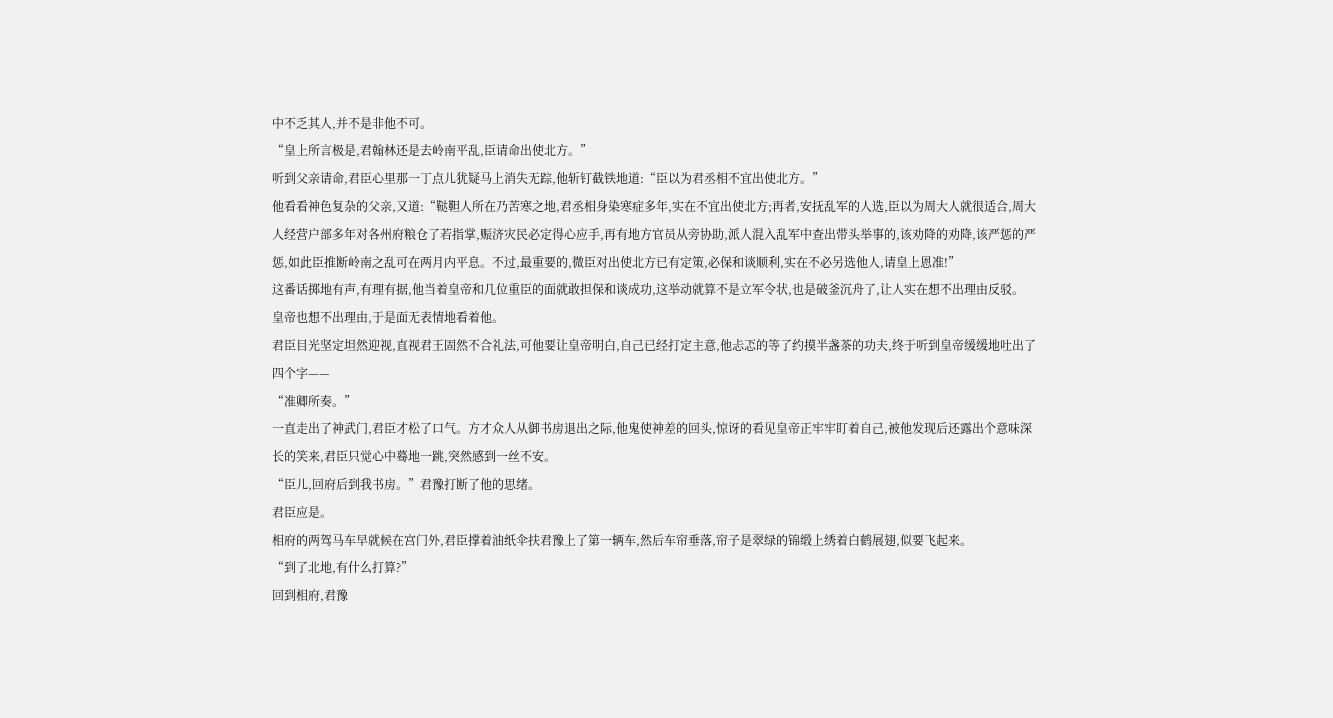中不乏其人,并不是非他不可。
“皇上所言极是,君翰林还是去岭南平乱,臣请命出使北方。”
听到父亲请命,君臣心里那一丁点儿犹疑马上消失无踪,他斩钉截铁地道:“臣以为君丞相不宜出使北方。”
他看看神色复杂的父亲,又道:“鞑靼人所在乃苦寒之地,君丞相身染寒症多年,实在不宜出使北方;再者,安抚乱军的人选,臣以为周大人就很适合,周大人经营户部多年对各州府粮仓了若指掌,赈济灾民必定得心应手,再有地方官员从旁协助,派人混入乱军中查出带头举事的,该劝降的劝降,该严惩的严惩,如此臣推断岭南之乱可在两月内平息。不过,最重要的,微臣对出使北方已有定策,必保和谈顺利,实在不必另选他人,请皇上恩准!”
这番话掷地有声,有理有据,他当着皇帝和几位重臣的面就敢担保和谈成功,这举动就算不是立军令状,也是破釜沉舟了,让人实在想不出理由反驳。
皇帝也想不出理由,于是面无表情地看着他。
君臣目光坚定坦然迎视,直视君王固然不合礼法,可他要让皇帝明白,自己已经打定主意,他忐忑的等了约摸半盏茶的功夫,终于听到皇帝缓缓地吐出了四个字——
“准卿所奏。”
一直走出了神武门,君臣才松了口气。方才众人从御书房退出之际,他鬼使神差的回头,惊讶的看见皇帝正牢牢盯着自己,被他发现后还露出个意味深长的笑来,君臣只觉心中蓦地一跳,突然感到一丝不安。
“臣儿,回府后到我书房。”君豫打断了他的思绪。
君臣应是。
相府的两驾马车早就候在宫门外,君臣撑着油纸伞扶君豫上了第一辆车,然后车帘垂落,帘子是翠绿的锦缎上绣着白鹤展翅,似要飞起来。
“到了北地,有什么打算?”
回到相府,君豫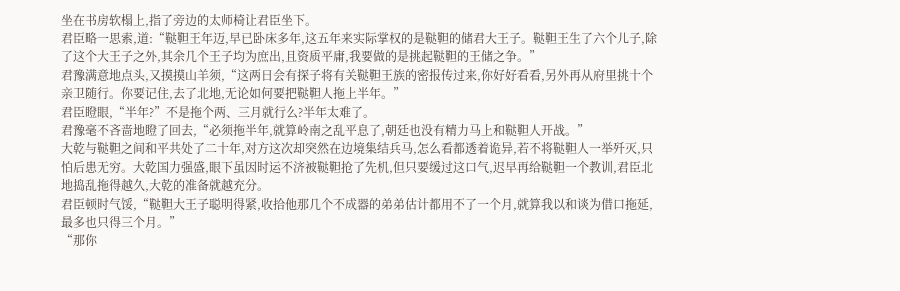坐在书房软榻上,指了旁边的太师椅让君臣坐下。
君臣略一思索,道:“鞑靼王年迈,早已卧床多年,这五年来实际掌权的是鞑靼的储君大王子。鞑靼王生了六个儿子,除了这个大王子之外,其余几个王子均为庶出,且资质平庸,我要做的是挑起鞑靼的王储之争。”
君豫满意地点头,又摸摸山羊须,“这两日会有探子将有关鞑靼王族的密报传过来,你好好看看,另外再从府里挑十个亲卫随行。你要记住,去了北地,无论如何要把鞑靼人拖上半年。”
君臣瞪眼,“半年?”不是拖个两、三月就行么?半年太难了。
君豫毫不吝啬地瞪了回去,“必须拖半年,就算岭南之乱平息了,朝廷也没有精力马上和鞑靼人开战。”
大乾与鞑靼之间和平共处了二十年,对方这次却突然在边境集结兵马,怎么看都透着诡异,若不将鞑靼人一举歼灭,只怕后患无穷。大乾国力强盛,眼下虽因时运不济被鞑靼抢了先机,但只要缓过这口气,迟早再给鞑靼一个教训,君臣北地捣乱拖得越久,大乾的准备就越充分。
君臣顿时气馁,“鞑靼大王子聪明得紧,收拾他那几个不成器的弟弟估计都用不了一个月,就算我以和谈为借口拖延,最多也只得三个月。”
“那你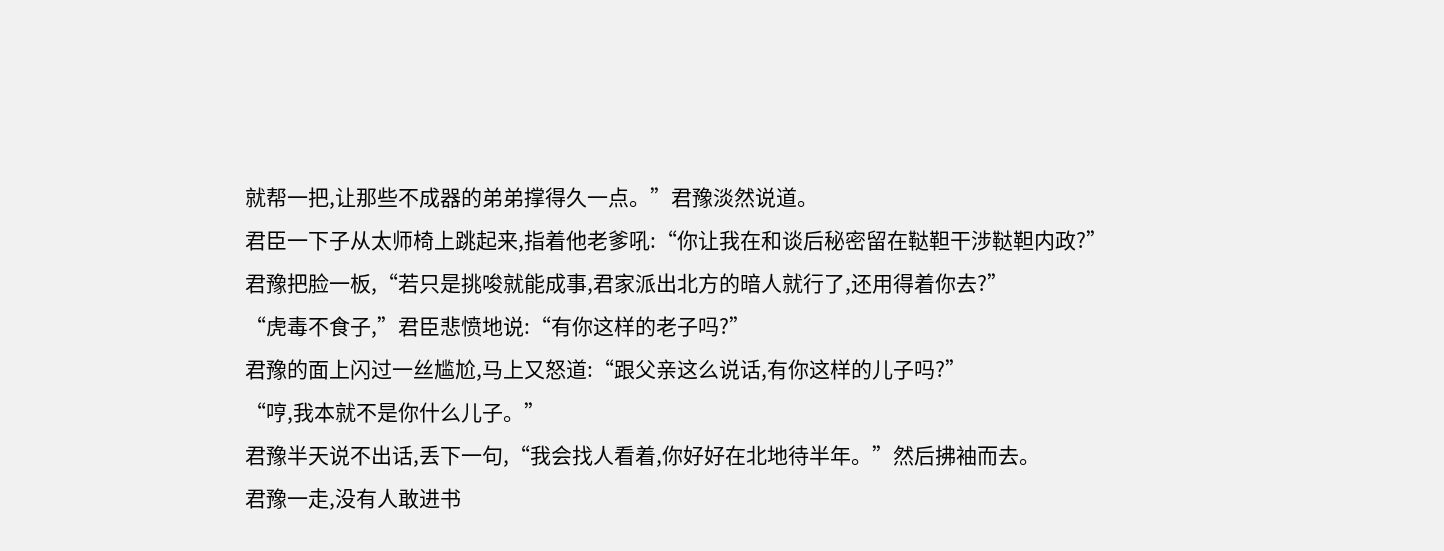就帮一把,让那些不成器的弟弟撑得久一点。”君豫淡然说道。
君臣一下子从太师椅上跳起来,指着他老爹吼:“你让我在和谈后秘密留在鞑靼干涉鞑靼内政?”
君豫把脸一板,“若只是挑唆就能成事,君家派出北方的暗人就行了,还用得着你去?”
“虎毒不食子,”君臣悲愤地说:“有你这样的老子吗?”
君豫的面上闪过一丝尴尬,马上又怒道:“跟父亲这么说话,有你这样的儿子吗?”
“哼,我本就不是你什么儿子。”
君豫半天说不出话,丢下一句,“我会找人看着,你好好在北地待半年。”然后拂袖而去。
君豫一走,没有人敢进书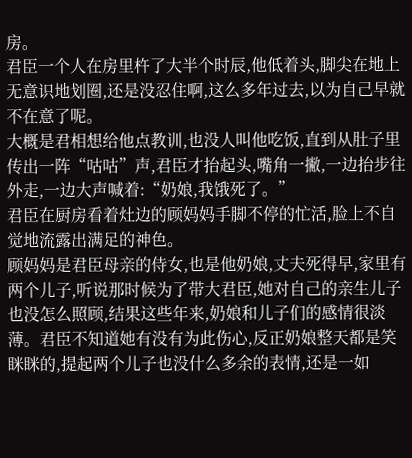房。
君臣一个人在房里杵了大半个时辰,他低着头,脚尖在地上无意识地划圈,还是没忍住啊,这么多年过去,以为自己早就不在意了呢。
大概是君相想给他点教训,也没人叫他吃饭,直到从肚子里传出一阵“咕咕”声,君臣才抬起头,嘴角一撇,一边抬步往外走,一边大声喊着:“奶娘,我饿死了。”
君臣在厨房看着灶边的顾妈妈手脚不停的忙活,脸上不自觉地流露出满足的神色。
顾妈妈是君臣母亲的侍女,也是他奶娘,丈夫死得早,家里有两个儿子,听说那时候为了带大君臣,她对自己的亲生儿子也没怎么照顾,结果这些年来,奶娘和儿子们的感情很淡薄。君臣不知道她有没有为此伤心,反正奶娘整天都是笑眯眯的,提起两个儿子也没什么多余的表情,还是一如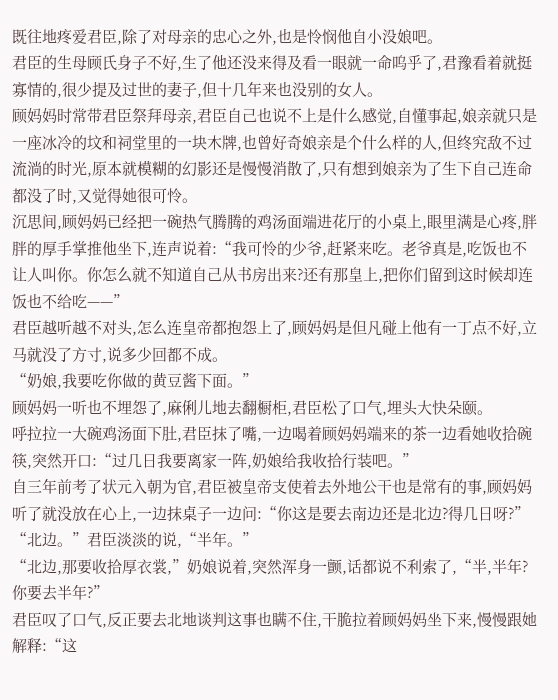既往地疼爱君臣,除了对母亲的忠心之外,也是怜悯他自小没娘吧。
君臣的生母顾氏身子不好,生了他还没来得及看一眼就一命呜乎了,君豫看着就挺寡情的,很少提及过世的妻子,但十几年来也没别的女人。
顾妈妈时常带君臣祭拜母亲,君臣自己也说不上是什么感觉,自懂事起,娘亲就只是一座冰冷的坟和祠堂里的一块木牌,也曾好奇娘亲是个什么样的人,但终究敌不过流淌的时光,原本就模糊的幻影还是慢慢消散了,只有想到娘亲为了生下自己连命都没了时,又觉得她很可怜。
沉思间,顾妈妈已经把一碗热气腾腾的鸡汤面端进花厅的小桌上,眼里满是心疼,胖胖的厚手掌推他坐下,连声说着:“我可怜的少爷,赶紧来吃。老爷真是,吃饭也不让人叫你。你怎么就不知道自己从书房出来?还有那皇上,把你们留到这时候却连饭也不给吃——”
君臣越听越不对头,怎么连皇帝都抱怨上了,顾妈妈是但凡碰上他有一丁点不好,立马就没了方寸,说多少回都不成。
“奶娘,我要吃你做的黄豆酱下面。”
顾妈妈一听也不埋怨了,麻俐儿地去翻橱柜,君臣松了口气,埋头大快朵颐。
呼拉拉一大碗鸡汤面下肚,君臣抹了嘴,一边喝着顾妈妈端来的茶一边看她收拾碗筷,突然开口:“过几日我要离家一阵,奶娘给我收拾行装吧。”
自三年前考了状元入朝为官,君臣被皇帝支使着去外地公干也是常有的事,顾妈妈听了就没放在心上,一边抹桌子一边问:“你这是要去南边还是北边?得几日呀?”
“北边。”君臣淡淡的说,“半年。”
“北边,那要收拾厚衣裳,”奶娘说着,突然浑身一颤,话都说不利索了,“半,半年?你要去半年?”
君臣叹了口气,反正要去北地谈判这事也瞒不住,干脆拉着顾妈妈坐下来,慢慢跟她解释:“这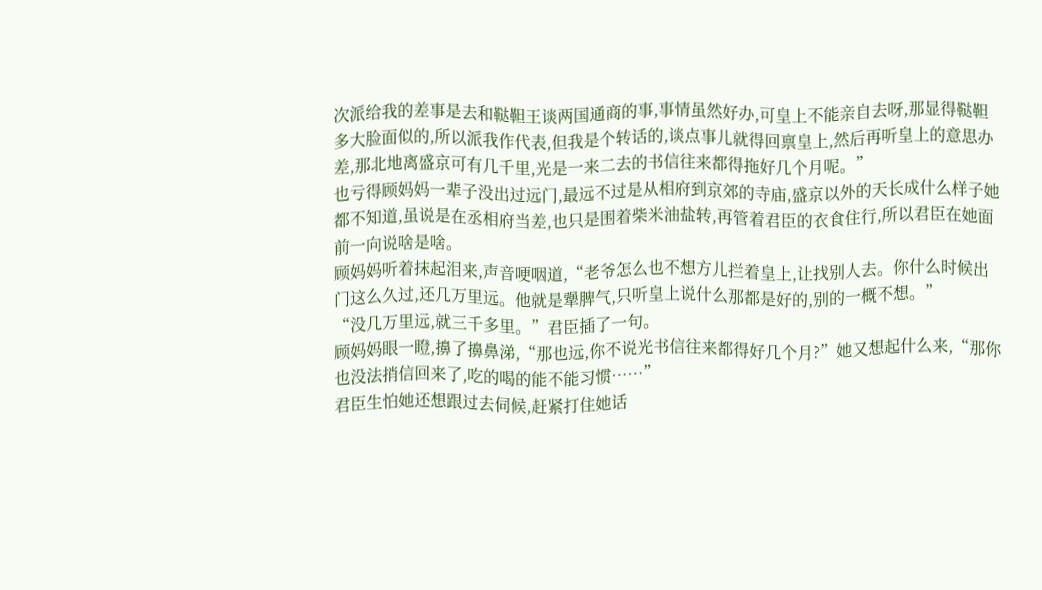次派给我的差事是去和鞑靼王谈两国通商的事,事情虽然好办,可皇上不能亲自去呀,那显得鞑靼多大脸面似的,所以派我作代表,但我是个转话的,谈点事儿就得回禀皇上,然后再听皇上的意思办差,那北地离盛京可有几千里,光是一来二去的书信往来都得拖好几个月呢。”
也亏得顾妈妈一辈子没出过远门,最远不过是从相府到京郊的寺庙,盛京以外的天长成什么样子她都不知道,虽说是在丞相府当差,也只是围着柴米油盐转,再管着君臣的衣食住行,所以君臣在她面前一向说啥是啥。
顾妈妈听着抹起泪来,声音哽咽道,“老爷怎么也不想方儿拦着皇上,让找别人去。你什么时候出门这么久过,还几万里远。他就是犟脾气,只听皇上说什么那都是好的,别的一概不想。”
“没几万里远,就三千多里。”君臣插了一句。
顾妈妈眼一瞪,擤了擤鼻涕,“那也远,你不说光书信往来都得好几个月?”她又想起什么来,“那你也没法捎信回来了,吃的喝的能不能习惯……”
君臣生怕她还想跟过去伺候,赶紧打住她话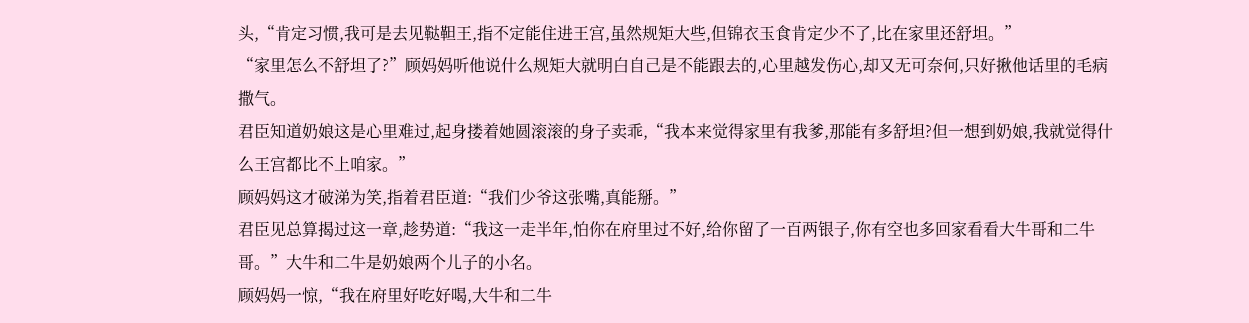头,“肯定习惯,我可是去见鞑靼王,指不定能住进王宫,虽然规矩大些,但锦衣玉食肯定少不了,比在家里还舒坦。”
“家里怎么不舒坦了?”顾妈妈听他说什么规矩大就明白自己是不能跟去的,心里越发伤心,却又无可奈何,只好揪他话里的毛病撒气。
君臣知道奶娘这是心里难过,起身搂着她圆滚滚的身子卖乖,“我本来觉得家里有我爹,那能有多舒坦?但一想到奶娘,我就觉得什么王宫都比不上咱家。”
顾妈妈这才破涕为笑,指着君臣道:“我们少爷这张嘴,真能掰。”
君臣见总算揭过这一章,趁势道:“我这一走半年,怕你在府里过不好,给你留了一百两银子,你有空也多回家看看大牛哥和二牛哥。”大牛和二牛是奶娘两个儿子的小名。
顾妈妈一惊,“我在府里好吃好喝,大牛和二牛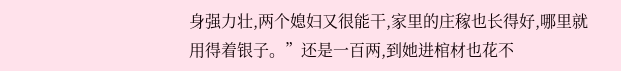身强力壮,两个媳妇又很能干,家里的庄稼也长得好,哪里就用得着银子。”还是一百两,到她进棺材也花不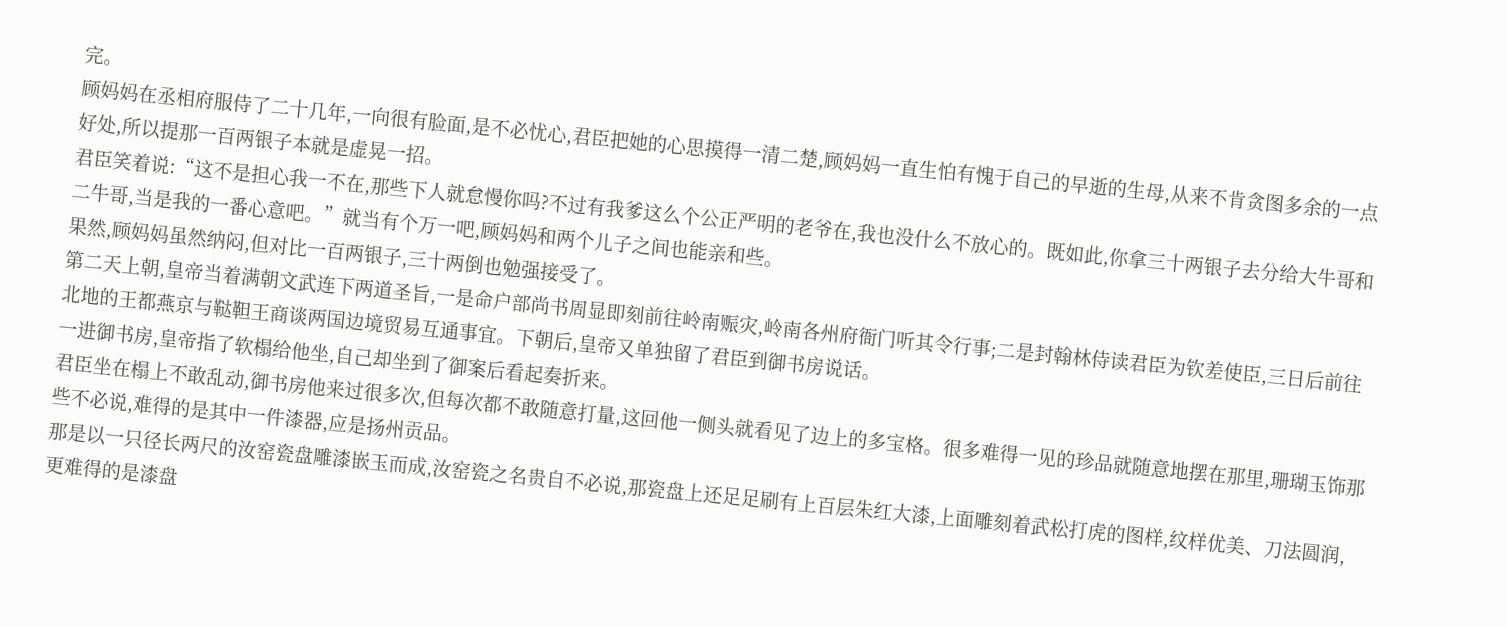完。
顾妈妈在丞相府服侍了二十几年,一向很有脸面,是不必忧心,君臣把她的心思摸得一清二楚,顾妈妈一直生怕有愧于自己的早逝的生母,从来不肯贪图多余的一点好处,所以提那一百两银子本就是虚晃一招。
君臣笑着说:“这不是担心我一不在,那些下人就怠慢你吗?不过有我爹这么个公正严明的老爷在,我也没什么不放心的。既如此,你拿三十两银子去分给大牛哥和二牛哥,当是我的一番心意吧。”就当有个万一吧,顾妈妈和两个儿子之间也能亲和些。
果然,顾妈妈虽然纳闷,但对比一百两银子,三十两倒也勉强接受了。
第二天上朝,皇帝当着满朝文武连下两道圣旨,一是命户部尚书周显即刻前往岭南赈灾,岭南各州府衙门听其令行事;二是封翰林侍读君臣为钦差使臣,三日后前往北地的王都燕京与鞑靼王商谈两国边境贸易互通事宜。下朝后,皇帝又单独留了君臣到御书房说话。
一进御书房,皇帝指了软榻给他坐,自己却坐到了御案后看起奏折来。
君臣坐在榻上不敢乱动,御书房他来过很多次,但每次都不敢随意打量,这回他一侧头就看见了边上的多宝格。很多难得一见的珍品就随意地摆在那里,珊瑚玉饰那些不必说,难得的是其中一件漆器,应是扬州贡品。
那是以一只径长两尺的汝窑瓷盘雕漆嵌玉而成,汝窑瓷之名贵自不必说,那瓷盘上还足足刷有上百层朱红大漆,上面雕刻着武松打虎的图样,纹样优美、刀法圆润,更难得的是漆盘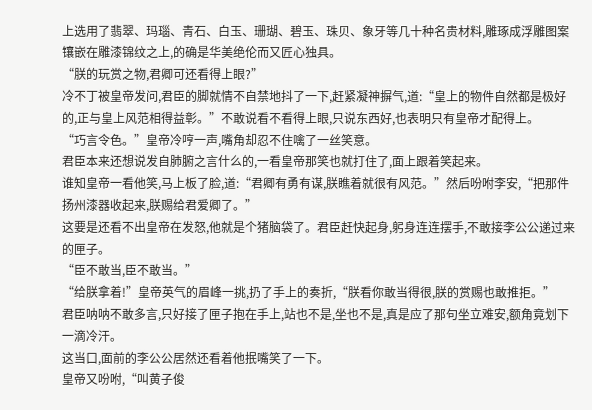上选用了翡翠、玛瑙、青石、白玉、珊瑚、碧玉、珠贝、象牙等几十种名贵材料,雕琢成浮雕图案镶嵌在雕漆锦纹之上,的确是华美绝伦而又匠心独具。
“朕的玩赏之物,君卿可还看得上眼?”
冷不丁被皇帝发问,君臣的脚就情不自禁地抖了一下,赶紧凝神摒气,道:“皇上的物件自然都是极好的,正与皇上风范相得益彰。”不敢说看不看得上眼,只说东西好,也表明只有皇帝才配得上。
“巧言令色。”皇帝冷哼一声,嘴角却忍不住噙了一丝笑意。
君臣本来还想说发自肺腑之言什么的,一看皇帝那笑也就打住了,面上跟着笑起来。
谁知皇帝一看他笑,马上板了脸,道:“君卿有勇有谋,朕瞧着就很有风范。”然后吩咐李安,“把那件扬州漆器收起来,朕赐给君爱卿了。”
这要是还看不出皇帝在发怒,他就是个猪脑袋了。君臣赶快起身,躬身连连摆手,不敢接李公公递过来的匣子。
“臣不敢当,臣不敢当。”
“给朕拿着!”皇帝英气的眉峰一挑,扔了手上的奏折,“朕看你敢当得很,朕的赏赐也敢推拒。”
君臣呐呐不敢多言,只好接了匣子抱在手上,站也不是,坐也不是,真是应了那句坐立难安,额角竟划下一滴冷汗。
这当口,面前的李公公居然还看着他抿嘴笑了一下。
皇帝又吩咐,“叫黄子俊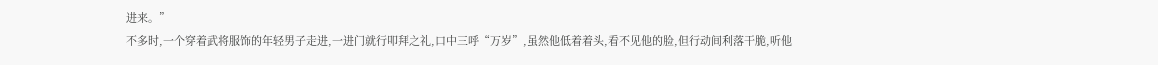进来。”
不多时,一个穿着武将服饰的年轻男子走进,一进门就行叩拜之礼,口中三呼“万岁”,虽然他低着着头,看不见他的脸,但行动间利落干脆,听他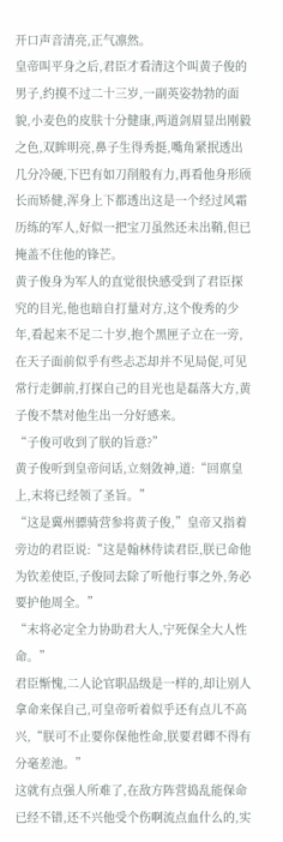开口声音清亮,正气凛然。
皇帝叫平身之后,君臣才看清这个叫黄子俊的男子,约摸不过二十三岁,一副英姿勃勃的面貌,小麦色的皮肤十分健康,两道剑眉显出刚毅之色,双眸明亮,鼻子生得秀挺,嘴角紧抿透出几分冷硬,下巴有如刀削般有力,再看他身形颀长而矫健,浑身上下都透出这是一个经过风霜历练的军人,好似一把宝刀虽然还未出鞘,但已掩盖不住他的锋芒。
黄子俊身为军人的直觉很快感受到了君臣探究的目光,他也暗自打量对方,这个俊秀的少年,看起来不足二十岁,抱个黑匣子立在一旁,在天子面前似乎有些忐忑却并不见局促,可见常行走御前,打探自己的目光也是磊落大方,黄子俊不禁对他生出一分好感来。
“子俊可收到了朕的旨意?”
黄子俊听到皇帝问话,立刻敛神,道:“回禀皇上,末将已经领了圣旨。”
“这是冀州骠骑营参将黄子俊,”皇帝又指着旁边的君臣说:“这是翰林侍读君臣,朕已命他为钦差使臣,子俊同去除了听他行事之外,务必要护他周全。”
“末将必定全力协助君大人,宁死保全大人性命。”
君臣惭愧,二人论官职品级是一样的,却让别人拿命来保自己,可皇帝听着似乎还有点儿不高兴,“朕可不止要你保他性命,朕要君卿不得有分毫差池。”
这就有点强人所难了,在敌方阵营捣乱能保命已经不错,还不兴他受个伤啊流点血什么的,实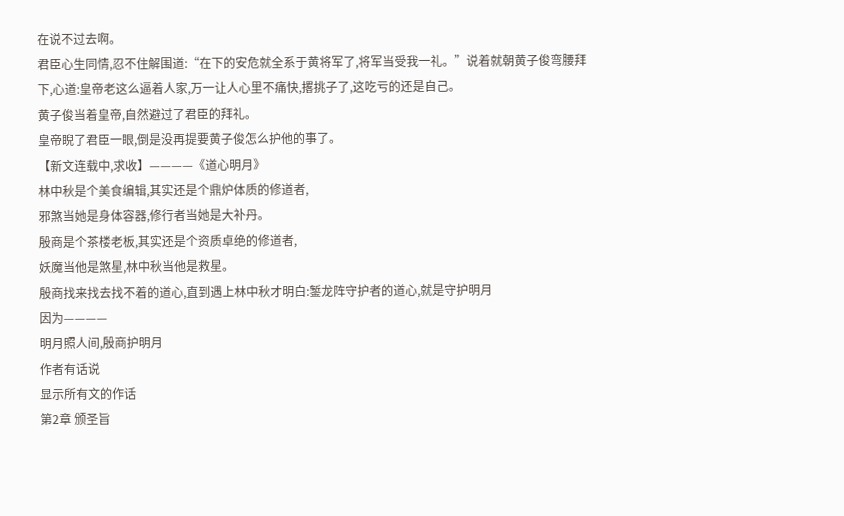在说不过去啊。
君臣心生同情,忍不住解围道:“在下的安危就全系于黄将军了,将军当受我一礼。”说着就朝黄子俊弯腰拜下,心道:皇帝老这么逼着人家,万一让人心里不痛快,撂挑子了,这吃亏的还是自己。
黄子俊当着皇帝,自然避过了君臣的拜礼。
皇帝睨了君臣一眼,倒是没再提要黄子俊怎么护他的事了。
【新文连载中,求收】————《道心明月》
林中秋是个美食编辑,其实还是个鼎炉体质的修道者,
邪煞当她是身体容器,修行者当她是大补丹。
殷商是个茶楼老板,其实还是个资质卓绝的修道者,
妖魔当他是煞星,林中秋当他是救星。
殷商找来找去找不着的道心,直到遇上林中秋才明白:錾龙阵守护者的道心,就是守护明月
因为————
明月照人间,殷商护明月
作者有话说
显示所有文的作话
第2章 颁圣旨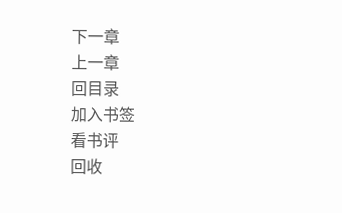下一章
上一章
回目录
加入书签
看书评
回收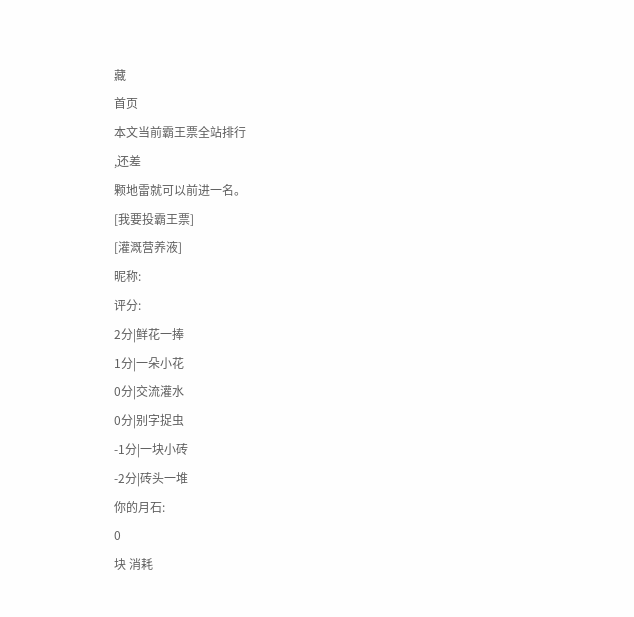藏
首页
本文当前霸王票全站排行
,还差
颗地雷就可以前进一名。
[我要投霸王票]
[灌溉营养液]
昵称:
评分:
2分|鲜花一捧
1分|一朵小花
0分|交流灌水
0分|别字捉虫
-1分|一块小砖
-2分|砖头一堆
你的月石:
0
块 消耗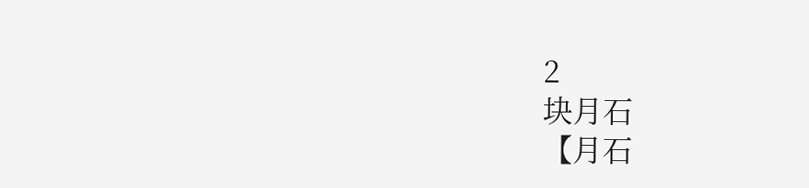2
块月石
【月石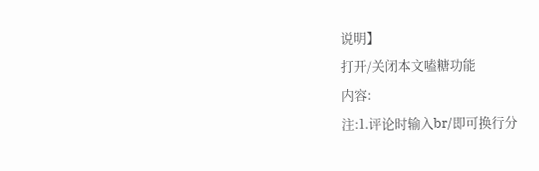说明】
打开/关闭本文嗑糖功能
内容:
注:1.评论时输入br/即可换行分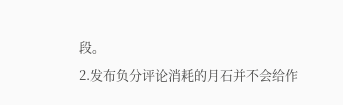段。
2.发布负分评论消耗的月石并不会给作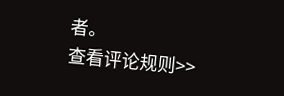者。
查看评论规则>>